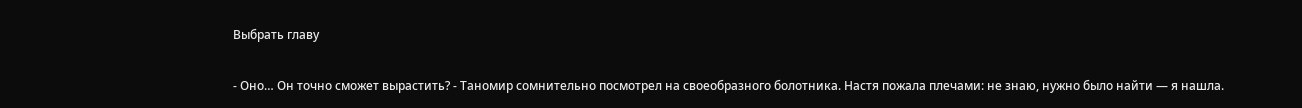Выбрать главу

- Оно… Он точно сможет вырастить? - Таномир сомнительно посмотрел на своеобразного болотника. Настя пожала плечами: не знаю, нужно было найти — я нашла.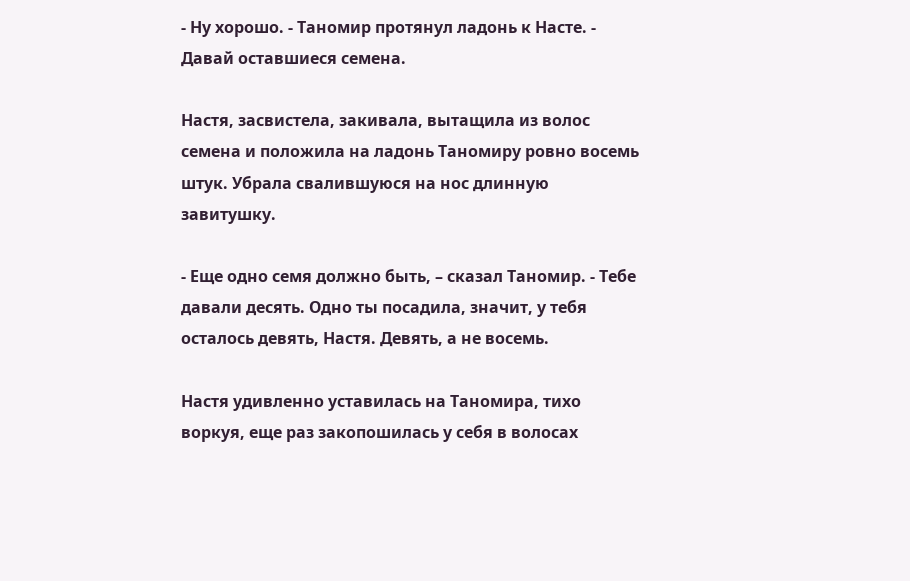- Ну хорошо. - Таномир протянул ладонь к Насте. - Давай оставшиеся семена.

Настя, засвистела, закивала, вытащила из волос семена и положила на ладонь Таномиру ровно восемь штук. Убрала свалившуюся на нос длинную завитушку.

- Еще одно семя должно быть, – сказал Таномир. - Тебе давали десять. Одно ты посадила, значит, у тебя осталось девять, Настя. Девять, а не восемь.

Настя удивленно уставилась на Таномира, тихо воркуя, еще раз закопошилась у себя в волосах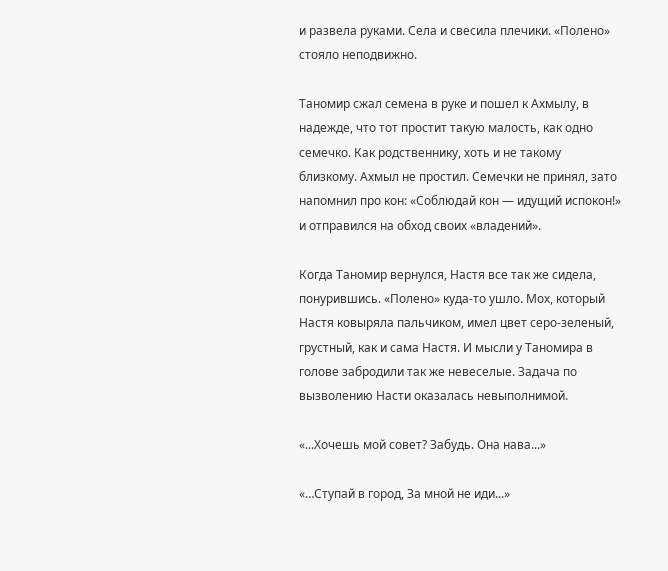и развела руками. Села и свесила плечики. «Полено» стояло неподвижно.

Таномир сжал семена в руке и пошел к Ахмылу, в надежде, что тот простит такую малость, как одно семечко. Как родственнику, хоть и не такому близкому. Ахмыл не простил. Семечки не принял, зато напомнил про кон: «Соблюдай кон — идущий испокон!» и отправился на обход своих «владений».

Когда Таномир вернулся, Настя все так же сидела, понурившись. «Полено» куда-то ушло. Мох, который Настя ковыряла пальчиком, имел цвет серо-зеленый, грустный, как и сама Настя. И мысли у Таномира в голове забродили так же невеселые. Задача по вызволению Насти оказалась невыполнимой.

«...Хочешь мой совет? Забудь. Она нава...»

«…Ступай в город, За мной не иди...»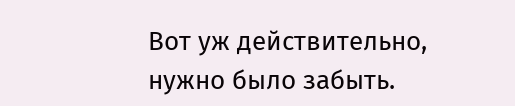Вот уж действительно, нужно было забыть.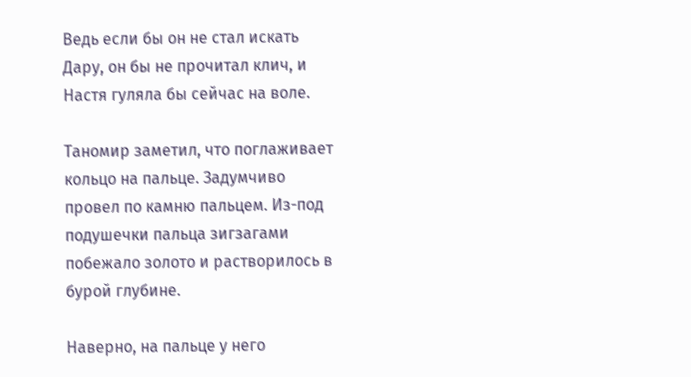Ведь если бы он не стал искать Дару, он бы не прочитал клич, и Настя гуляла бы сейчас на воле.

Таномир заметил, что поглаживает кольцо на пальце. Задумчиво провел по камню пальцем. Из-под подушечки пальца зигзагами побежало золото и растворилось в бурой глубине.

Наверно, на пальце у него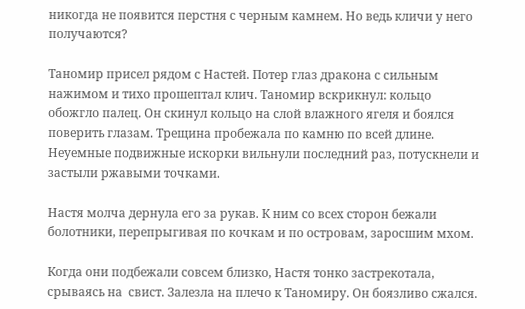никогда не появится перстня с черным камнем. Но ведь кличи у него получаются?

Таномир присел рядом с Настей. Потер глаз дракона с сильным нажимом и тихо прошептал клич. Таномир вскрикнул: кольцо обожгло палец. Он скинул кольцо на слой влажного ягеля и боялся поверить глазам. Трещина пробежала по камню по всей длине. Неуемные подвижные искорки вильнули последний раз, потускнели и застыли ржавыми точками.

Настя молча дернула его за рукав. К ним со всех сторон бежали болотники, перепрыгивая по кочкам и по островам, заросшим мхом.

Когда они подбежали совсем близко, Настя тонко застрекотала, срываясь на  свист. Залезла на плечо к Таномиру. Он боязливо сжался.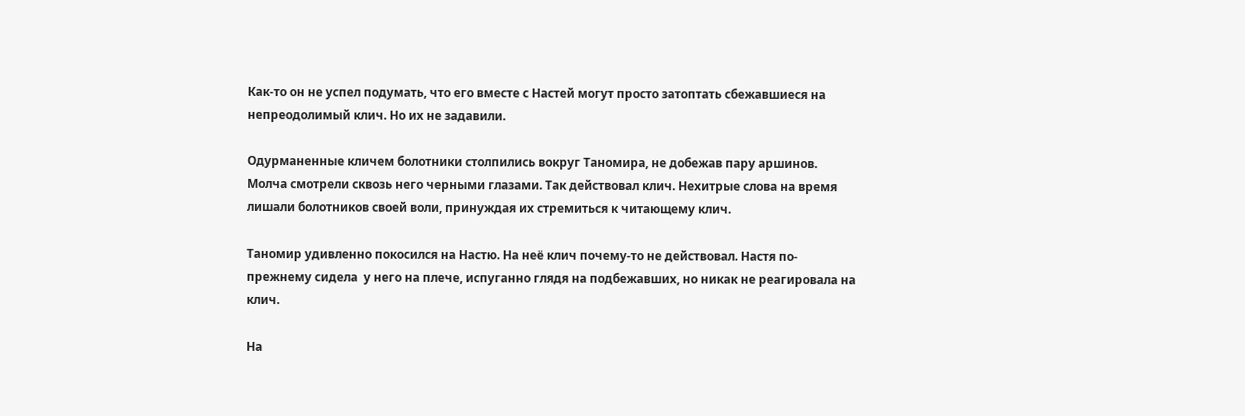Как-то он не успел подумать, что его вместе с Настей могут просто затоптать сбежавшиеся на непреодолимый клич. Но их не задавили.

Одурманенные кличем болотники столпились вокруг Таномира, не добежав пару аршинов. Молча смотрели сквозь него черными глазами. Так действовал клич. Нехитрые слова на время лишали болотников своей воли, принуждая их стремиться к читающему клич.

Таномир удивленно покосился на Настю. На неё клич почему-то не действовал. Настя по-прежнему сидела  у него на плече, испуганно глядя на подбежавших, но никак не реагировала на клич.

На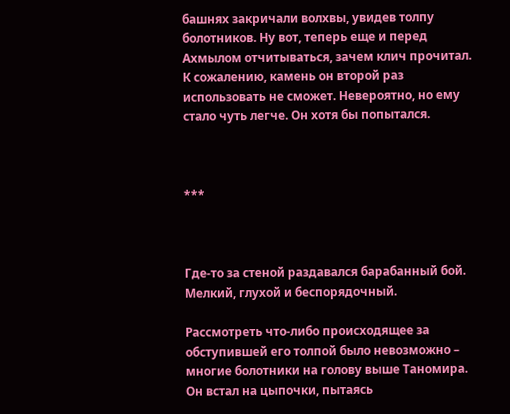башнях закричали волхвы, увидев толпу болотников. Ну вот, теперь еще и перед Ахмылом отчитываться, зачем клич прочитал. К сожалению, камень он второй раз использовать не сможет. Невероятно, но ему стало чуть легче. Он хотя бы попытался.



***



Где-то за стеной раздавался барабанный бой. Мелкий, глухой и беспорядочный.

Рассмотреть что-либо происходящее за обступившей его толпой было невозможно – многие болотники на голову выше Таномира. Он встал на цыпочки, пытаясь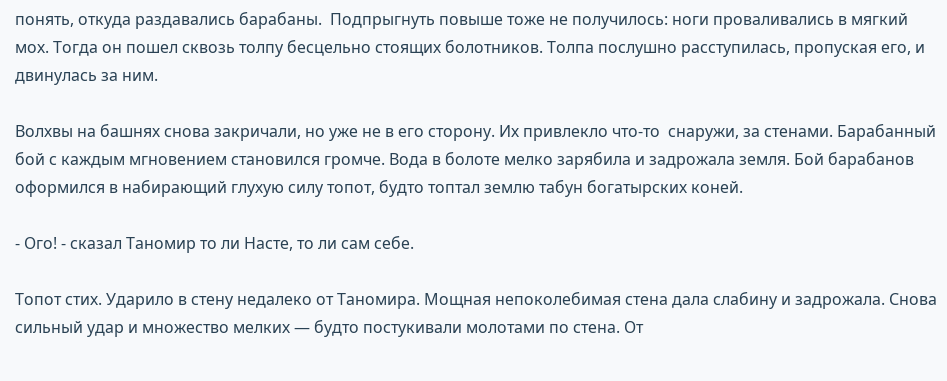понять, откуда раздавались барабаны.  Подпрыгнуть повыше тоже не получилось: ноги проваливались в мягкий мох. Тогда он пошел сквозь толпу бесцельно стоящих болотников. Толпа послушно расступилась, пропуская его, и двинулась за ним.

Волхвы на башнях снова закричали, но уже не в его сторону. Их привлекло что-то  снаружи, за стенами. Барабанный бой с каждым мгновением становился громче. Вода в болоте мелко зарябила и задрожала земля. Бой барабанов оформился в набирающий глухую силу топот, будто топтал землю табун богатырских коней.

- Ого! - сказал Таномир то ли Насте, то ли сам себе.

Топот стих. Ударило в стену недалеко от Таномира. Мощная непоколебимая стена дала слабину и задрожала. Снова сильный удар и множество мелких — будто постукивали молотами по стена. От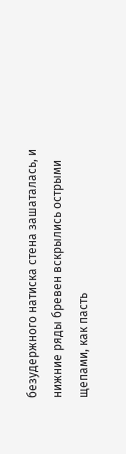безудержного натиска стена зашаталась, и нижние ряды бревен вскрылись острыми щепами, как пасть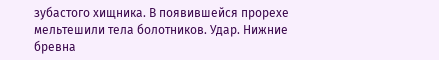зубастого хищника. В появившейся прорехе мельтешили тела болотников. Удар. Нижние бревна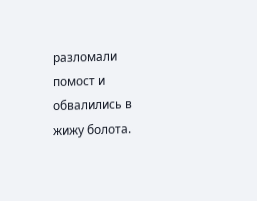разломали помост и обвалились в жижу болота.